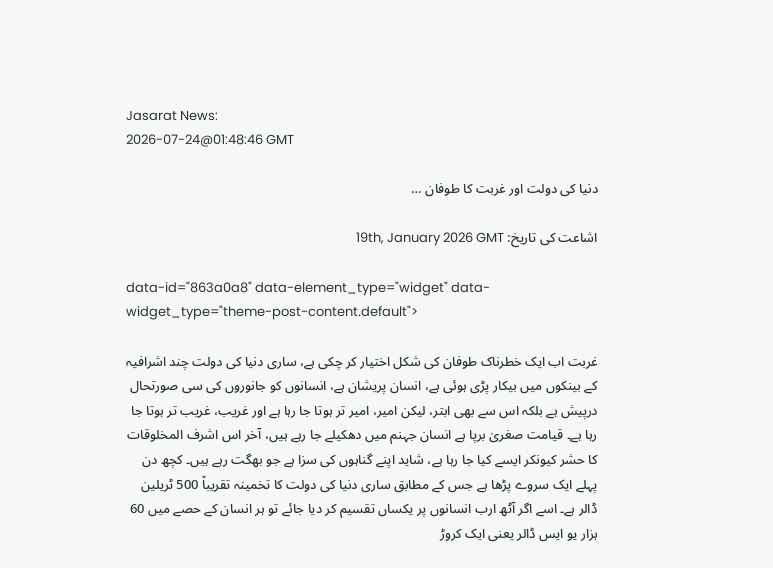Jasarat News:
2026-07-24@01:48:46 GMT

دنیا کی دولت اور غربت کا طوفان …

اشاعت کی تاریخ: 19th, January 2026 GMT

data-id="863a0a8" data-element_type="widget" data-widget_type="theme-post-content.default">

غربت اب ایک خطرناک طوفان کی شکل اختیار کر چکی ہے، ساری دنیا کی دولت چند اشرافیہ کے بینکوں میں بیکار پڑی ہوئی ہے، انسان پریشان ہے، انسانوں کو جانوروں کی سی صورتحال درپیش ہے بلکہ اس سے بھی ابتر، لیکن امیر، امیر تر ہوتا جا رہا ہے اور غریب، غریب تر ہوتا جا رہا ہے۔ قیامت صغریٰ برپا ہے انسان جہنم میں دھکیلے جا رہے ہیں، آخر اس اشرف المخلوقات کا حشر کیونکر ایسے کیا جا رہا ہے، شاید اپنے گناہوں کی سزا ہے جو بھگت رہے ہیں۔ کچھ دن پہلے ایک سروے پڑھا ہے جس کے مطابق ساری دنیا کی دولت کا تخمینہ تقریباً 500 ٹریلین ڈالر ہے۔ اسے اگر آٹھ ارب انسانوں پر یکساں تقسیم کر دیا جائے تو ہر انسان کے حصے میں 60 ہزار یو ایس ڈالر یعنی ایک کروڑ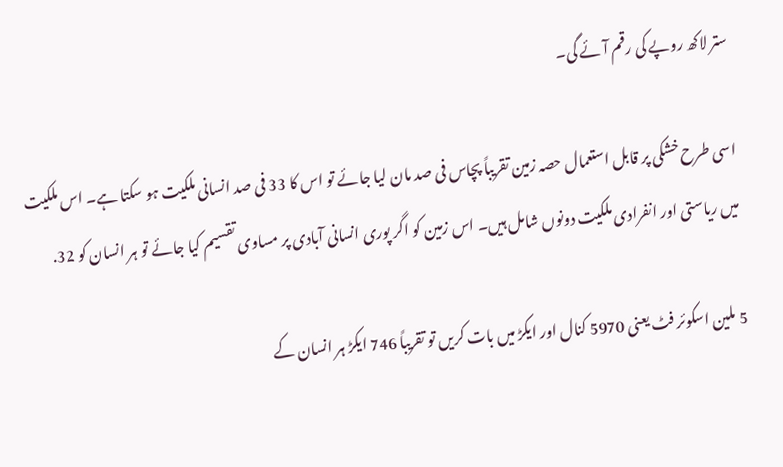ستر لاکھ روپے کی رقم آئے گی۔

اسی طرح خشکی پر قابل استعمال حصہ زمین تقریباً پچاس فی صد مان لیا جائے تو اس کا 33 فی صد انسانی ملکیت ہو سکتا ہے۔ اس ملکیت میں ریاستی اور انفرادی ملکیت دونوں شامل ہیں۔ اس زمین کو اگر پوری انسانی آبادی پر مساوی تقسیم کیا جائے تو ہر انسان کو 32.

5 ملین اسکوئر فٹ یعنی 5970 کنال اور ایکڑ میں بات کریں تو تقریباً 746 ایکڑ ہر انسان کے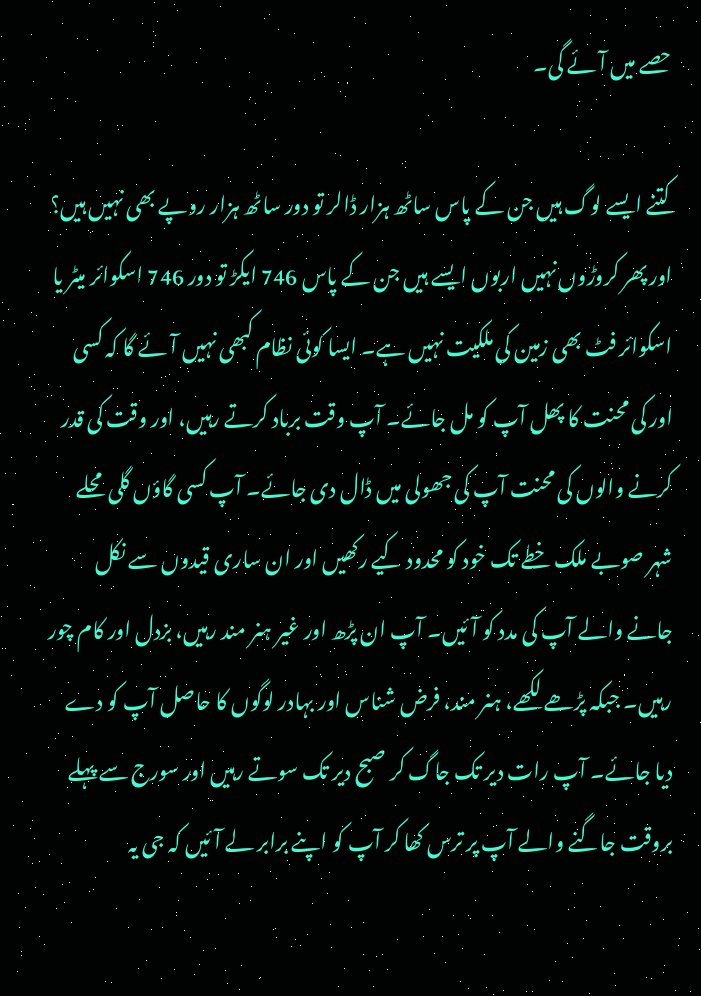حصے میں آئے گی۔

کتنے ایسے لوگ ہیں جن کے پاس ساٹھ ہزار ڈالر تو دور ساٹھ ہزار روپے بھی نہیں ہیں؟ اور پھر کروڑوں نہیں اربوں ایسے ہیں جن کے پاس 746 ایکڑ تو دور 746 اسکوائر میٹر یا اسکوائر فٹ بھی زمین کی ملکیت نہیں ہے۔ ایسا کوئی نظام کبھی نہیں آئے گا کہ کسی اور کی محنت کا پھل آپ کو مل جائے۔ آپ وقت برباد کرتے رہیں، اور وقت کی قدر کرنے والوں کی محنت آپ کی جھولی میں ڈال دی جائے۔ آپ کسی گاؤں گلی محلے شہر صوبے ملک خطے تک خود کو محدود کیے رکھیں اور ان ساری قیدوں سے نکل جانے والے آپ کی مدد کو آئیں۔ آپ ان پڑھ اور غیر ہنر مند رہیں، بزدل اور کام چور رہیں۔ جبکہ پڑھے لکھے، ہنر مند، فرض شناس اور بہادر لوگوں کا حاصل آپ کو دے دیا جائے۔ آپ رات دیر تک جاگ کر صبح دیر تک سوتے رہیں اور سورج سے پہلے بروقت جاگنے والے آپ پر ترس کھا کر آپ کو اپنے برابر لے آئیں کہ جی یہ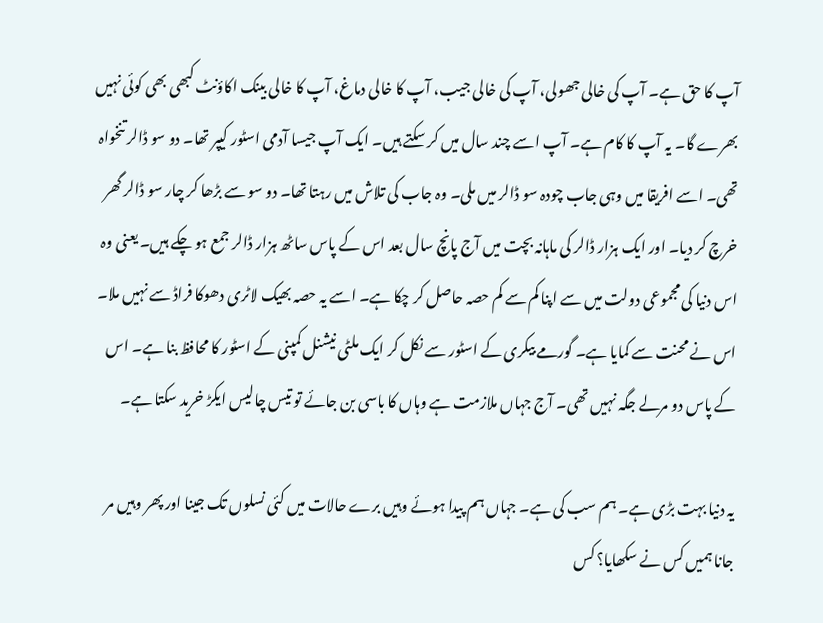آپ کا حق ہے۔ آپ کی خالی جھولی، آپ کی خالی جیب، آپ کا خالی دماغ، آپ کا خالی بینک اکاؤنٹ کبھی بھی کوئی نہیں بھرے گا۔ یہ آپ کا کام ہے۔ آپ اسے چند سال میں کر سکتے ہیں۔ ایک آپ جیسا آدمی اسٹور کیپر تھا۔ دو سو ڈالر تنخواہ تھی۔ اسے افریقا میں وہی جاب چودہ سو ڈالر میں ملی۔ وہ جاب کی تلاش میں رہتا تھا۔ دو سو سے بڑھا کر چار سو ڈالر گھر خرچ کر دیا۔ اور ایک ہزار ڈالر کی ماہانہ بچت میں آج پانچ سال بعد اس کے پاس ساٹھ ہزار ڈالر جمع ہو چکے ہیں۔ یعنی وہ اس دنیا کی مجموعی دولت میں سے اپنا کم سے کم حصہ حاصل کر چکا ہے۔ اسے یہ حصہ بھیک لاٹری دھوکا فراڈ سے نہیں ملا۔ اس نے محنت سے کمایا ہے۔ گورمے بیکری کے اسٹور سے نکل کر ایک ملٹی نیشنل کمپنی کے اسٹور کا محافظ بنا ہے۔ اس کے پاس دو مرلے جگہ نہیں تھی۔ آج جہاں ملازمت ہے وہاں کا باسی بن جائے تو تیس چالیس ایکڑ خرید سکتا ہے۔

یہ دنیا بہت بڑی ہے۔ ہم سب کی ہے۔ جہاں ہم پیدا ہوئے وہیں برے حالات میں کئی نسلوں تک جینا اور پھر وہیں مر جانا ہمیں کس نے سکھایا؟ کس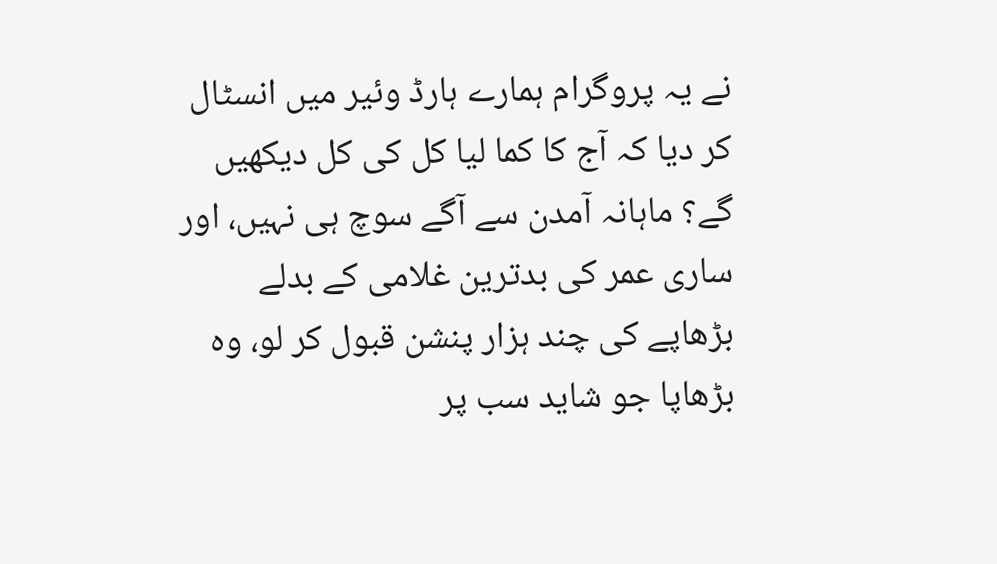نے یہ پروگرام ہمارے ہارڈ وئیر میں انسٹال کر دیا کہ آج کا کما لیا کل کی کل دیکھیں گے؟ ماہانہ آمدن سے آگے سوچ ہی نہیں، اور ساری عمر کی بدترین غلامی کے بدلے بڑھاپے کی چند ہزار پنشن قبول کر لو، وہ بڑھاپا جو شاید سب پر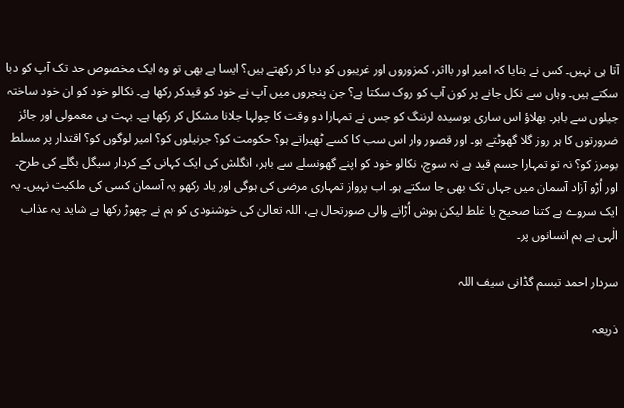آتا ہی نہیں۔ کس نے بتایا کہ امیر اور بااثر، کمزوروں اور غریبوں کو دبا کر رکھتے ہیں؟ ایسا ہے بھی تو وہ ایک مخصوص حد تک آپ کو دبا سکتے ہیں۔ وہاں سے نکل جانے پر کون آپ کو روک سکتا ہے؟ جن پنجروں میں آپ نے خود کو قیدکر رکھا ہے۔ نکالو خود کو ان خود ساختہ جیلوں سے باہر۔ بھلاؤ اس ساری بوسیدہ لرننگ کو جس نے تمہارا دو وقت کا چولہا جلانا مشکل کر رکھا ہے۔ بہت ہی معمولی اور جائز ضرورتوں کا ہر روز گلا گھوٹتے ہو۔ اور قصور وار اس سب کا کسے ٹھیراتے ہو؟ حکومت کو؟ جرنیلوں کو؟ امیر لوگوں کو؟ اقتدار پر مسلط بومرز کو؟ نہ تو تمہارا جسم قید ہے نہ سوچ، نکالو خود کو اپنے گھونسلے سے باہر، انگلش کی ایک کہانی کے کردار سیگل بگلے کی طرح۔ اور اُڑو آزاد آسمان میں جہاں تک بھی جا سکتے ہو۔ اب پرواز تمہاری مرضی کی ہوگی اور یاد رکھو یہ آسمان کسی کی ملکیت نہیں۔ یہ ایک سروے ہے کتنا صحیح یا غلط لیکن ہوش اُڑانے والی صورتحال ہے، اللہ تعالیٰ کی خوشنودی کو ہم نے چھوڑ رکھا ہے شاید یہ عذاب الٰہی ہے ہم انسانوں پر۔

سردار احمد تبسم گڈانی سیف اللہ

ذریعہ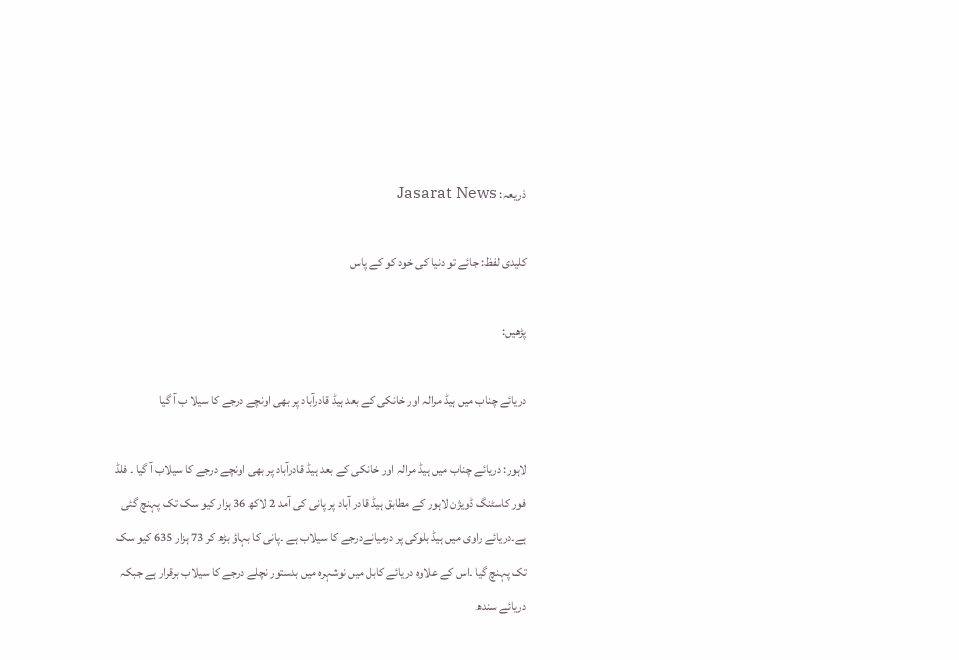ذریعہ: Jasarat News

کلیدی لفظ: جائے تو دنیا کی خود کو کے پاس

پڑھیں:

دریائے چناب میں ہیڈ مرالہ اور خانکی کے بعد ہیڈ قادرآباد پر بھی اونچے درجے کا سیلا ب آ گیا

لاہور: دریائے چناب میں ہیڈ مرالہ اور خانکی کے بعد ہیڈ قادرآباد پر بھی اونچے درجے کا سیلاب آ گیا ۔ فلڈ فور کاسٹنگ ڈویژن لاہور کے مطابق ہیڈ قادر آباد پر پانی کی آمد 2 لاکھ 36 ہزار کیو سک تک پہنچ گئی ہے۔دریائے راوی میں ہیڈ بلوکی پر درمیانےدرجے کا سیلاب ہے ۔پانی کا بہاؤ بڑھ کر 73 ہزار 635 کیو سک تک پہنچ گیا ۔اس کے علاوہ دریائے کابل میں نوشہرہ میں بدستور نچلے درجے کا سیلاب برقرار ہے جبکہ دریائے سندھ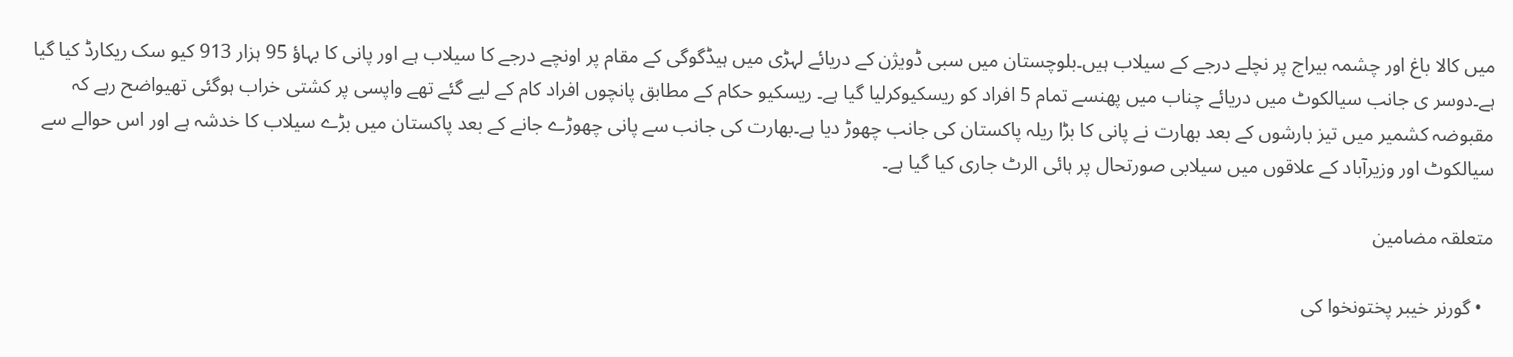میں کالا باغ اور چشمہ بیراج پر نچلے درجے کے سیلاب ہیں۔بلوچستان میں سبی ڈویژن کے دریائے لہڑی میں ہیڈگوگی کے مقام پر اونچے درجے کا سیلاب ہے اور پانی کا بہاؤ 95 ہزار 913 کیو سک ریکارڈ کیا گیا ہے۔دوسر ی جانب سیالکوٹ میں دریائے چناب میں پھنسے تمام 5 افراد کو ریسکیوکرلیا گیا ہے۔ ریسکیو حکام کے مطابق پانچوں افراد کام کے لیے گئے تھے واپسی پر کشتی خراب ہوگئی تھیواضح رہے کہ مقبوضہ کشمیر میں تیز بارشوں کے بعد بھارت نے پانی کا بڑا ریلہ پاکستان کی جانب چھوڑ دیا ہے۔بھارت کی جانب سے پانی چھوڑے جانے کے بعد پاکستان میں بڑے سیلاب کا خدشہ ہے اور اس حوالے سے سیالکوٹ اور وزیرآباد کے علاقوں میں سیلابی صورتحال پر ہائی الرٹ جاری کیا گیا ہے۔

متعلقہ مضامین

  • گورنر خیبر پختونخوا کی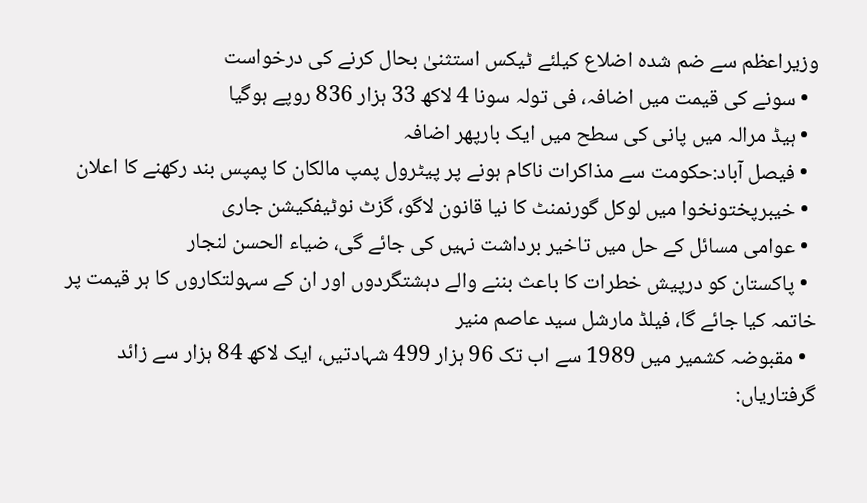وزیراعظم سے ضم شدہ اضلاع کیلئے ٹیکس استثنیٰ بحال کرنے کی درخواست
  • سونے کی قیمت میں اضافہ، فی تولہ سونا 4 لاکھ 33 ہزار 836 روپے ہوگیا
  • ہیڈ مرالہ میں پانی کی سطح میں ایک بارپھر اضافہ
  • فیصل آباد:حکومت سے مذاکرات ناکام ہونے پر پیٹرول پمپ مالکان کا پمپس بند رکھنے کا اعلان
  • خیبرپختونخوا میں لوکل گورنمنٹ کا نیا قانون لاگو، گزٹ نوٹیفکیشن جاری
  • عوامی مسائل کے حل میں تاخیر برداشت نہیں کی جائے گی، ضیاء الحسن لنجار
  • پاکستان کو درپیش خطرات کا باعث بننے والے دہشتگردوں اور ان کے سہولتکاروں کا ہر قیمت پر خاتمہ کیا جائے گا، فیلڈ مارشل سید عاصم منیر
  • مقبوضہ کشمیر میں 1989 سے اب تک 96 ہزار 499 شہادتیں، ایک لاکھ 84 ہزار سے زائد گرفتاریاں: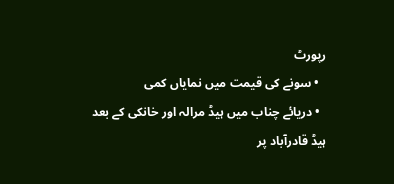رپورٹ
  • سونے کی قیمت میں نمایاں کمی
  • دریائے چناب میں ہیڈ مرالہ اور خانکی کے بعد ہیڈ قادرآباد پر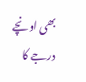بھی اونچے درجے کا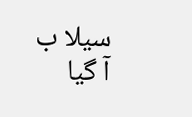سیلا ب آ گیا